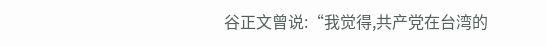谷正文曾说:“我觉得,共产党在台湾的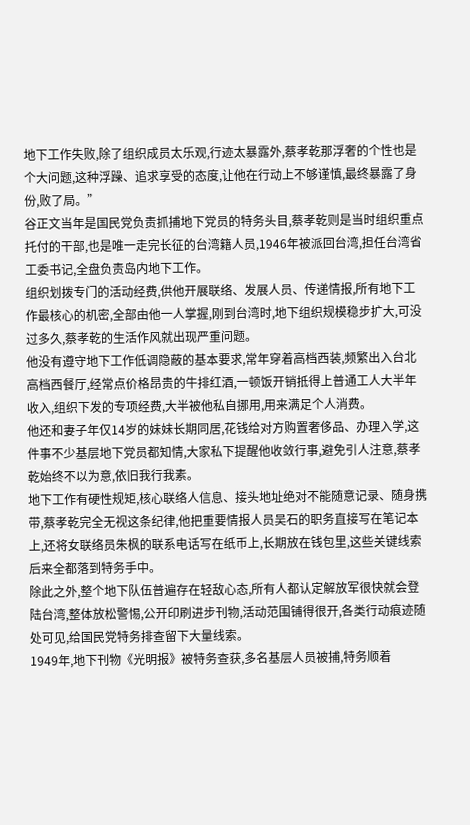地下工作失败,除了组织成员太乐观,行迹太暴露外,蔡孝乾那浮奢的个性也是个大问题,这种浮躁、追求享受的态度,让他在行动上不够谨慎,最终暴露了身份,败了局。”
谷正文当年是国民党负责抓捕地下党员的特务头目,蔡孝乾则是当时组织重点托付的干部,也是唯一走完长征的台湾籍人员,1946年被派回台湾,担任台湾省工委书记,全盘负责岛内地下工作。
组织划拨专门的活动经费,供他开展联络、发展人员、传递情报,所有地下工作最核心的机密,全部由他一人掌握,刚到台湾时,地下组织规模稳步扩大,可没过多久,蔡孝乾的生活作风就出现严重问题。
他没有遵守地下工作低调隐蔽的基本要求,常年穿着高档西装,频繁出入台北高档西餐厅,经常点价格昂贵的牛排红酒,一顿饭开销抵得上普通工人大半年收入,组织下发的专项经费,大半被他私自挪用,用来满足个人消费。
他还和妻子年仅14岁的妹妹长期同居,花钱给对方购置奢侈品、办理入学,这件事不少基层地下党员都知情,大家私下提醒他收敛行事,避免引人注意,蔡孝乾始终不以为意,依旧我行我素。
地下工作有硬性规矩,核心联络人信息、接头地址绝对不能随意记录、随身携带,蔡孝乾完全无视这条纪律,他把重要情报人员吴石的职务直接写在笔记本上,还将女联络员朱枫的联系电话写在纸币上,长期放在钱包里,这些关键线索后来全都落到特务手中。
除此之外,整个地下队伍普遍存在轻敌心态,所有人都认定解放军很快就会登陆台湾,整体放松警惕,公开印刷进步刊物,活动范围铺得很开,各类行动痕迹随处可见,给国民党特务排查留下大量线索。
1949年,地下刊物《光明报》被特务查获,多名基层人员被捕,特务顺着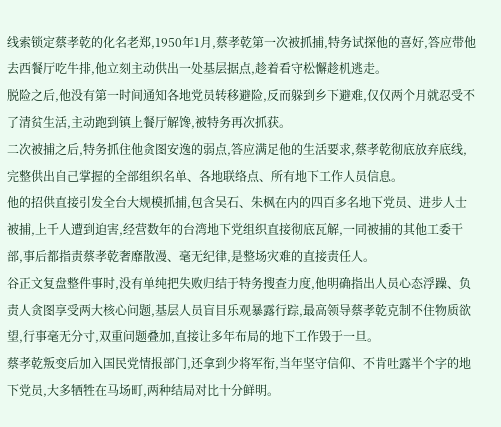线索锁定蔡孝乾的化名老郑,1950年1月,蔡孝乾第一次被抓捕,特务试探他的喜好,答应带他去西餐厅吃牛排,他立刻主动供出一处基层据点,趁着看守松懈趁机逃走。
脱险之后,他没有第一时间通知各地党员转移避险,反而躲到乡下避难,仅仅两个月就忍受不了清贫生活,主动跑到镇上餐厅解馋,被特务再次抓获。
二次被捕之后,特务抓住他贪图安逸的弱点,答应满足他的生活要求,蔡孝乾彻底放弃底线,完整供出自己掌握的全部组织名单、各地联络点、所有地下工作人员信息。
他的招供直接引发全台大规模抓捕,包含吴石、朱枫在内的四百多名地下党员、进步人士被捕,上千人遭到迫害,经营数年的台湾地下党组织直接彻底瓦解,一同被捕的其他工委干部,事后都指责蔡孝乾奢靡散漫、毫无纪律,是整场灾难的直接责任人。
谷正文复盘整件事时,没有单纯把失败归结于特务搜查力度,他明确指出人员心态浮躁、负责人贪图享受两大核心问题,基层人员盲目乐观暴露行踪,最高领导蔡孝乾克制不住物质欲望,行事毫无分寸,双重问题叠加,直接让多年布局的地下工作毁于一旦。
蔡孝乾叛变后加入国民党情报部门,还拿到少将军衔,当年坚守信仰、不肯吐露半个字的地下党员,大多牺牲在马场町,两种结局对比十分鲜明。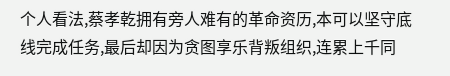个人看法,蔡孝乾拥有旁人难有的革命资历,本可以坚守底线完成任务,最后却因为贪图享乐背叛组织,连累上千同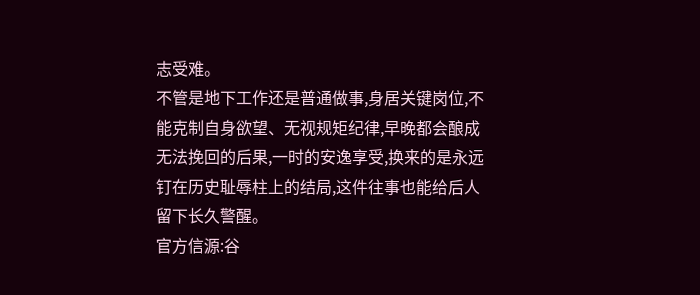志受难。
不管是地下工作还是普通做事,身居关键岗位,不能克制自身欲望、无视规矩纪律,早晚都会酿成无法挽回的后果,一时的安逸享受,换来的是永远钉在历史耻辱柱上的结局,这件往事也能给后人留下长久警醒。
官方信源:谷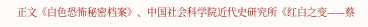正文《白色恐怖秘密档案》、中国社会科学院近代史研究所《红白之变——蔡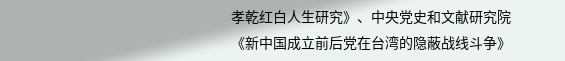孝乾红白人生研究》、中央党史和文献研究院《新中国成立前后党在台湾的隐蔽战线斗争》